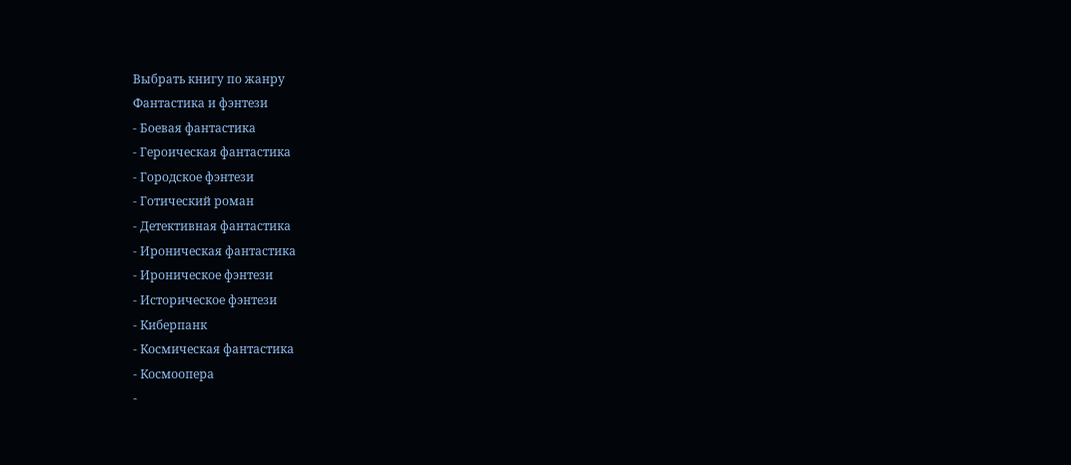Выбрать книгу по жанру
Фантастика и фэнтези
- Боевая фантастика
- Героическая фантастика
- Городское фэнтези
- Готический роман
- Детективная фантастика
- Ироническая фантастика
- Ироническое фэнтези
- Историческое фэнтези
- Киберпанк
- Космическая фантастика
- Космоопера
-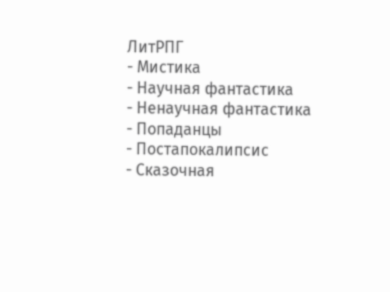ЛитРПГ
- Мистика
- Научная фантастика
- Ненаучная фантастика
- Попаданцы
- Постапокалипсис
- Сказочная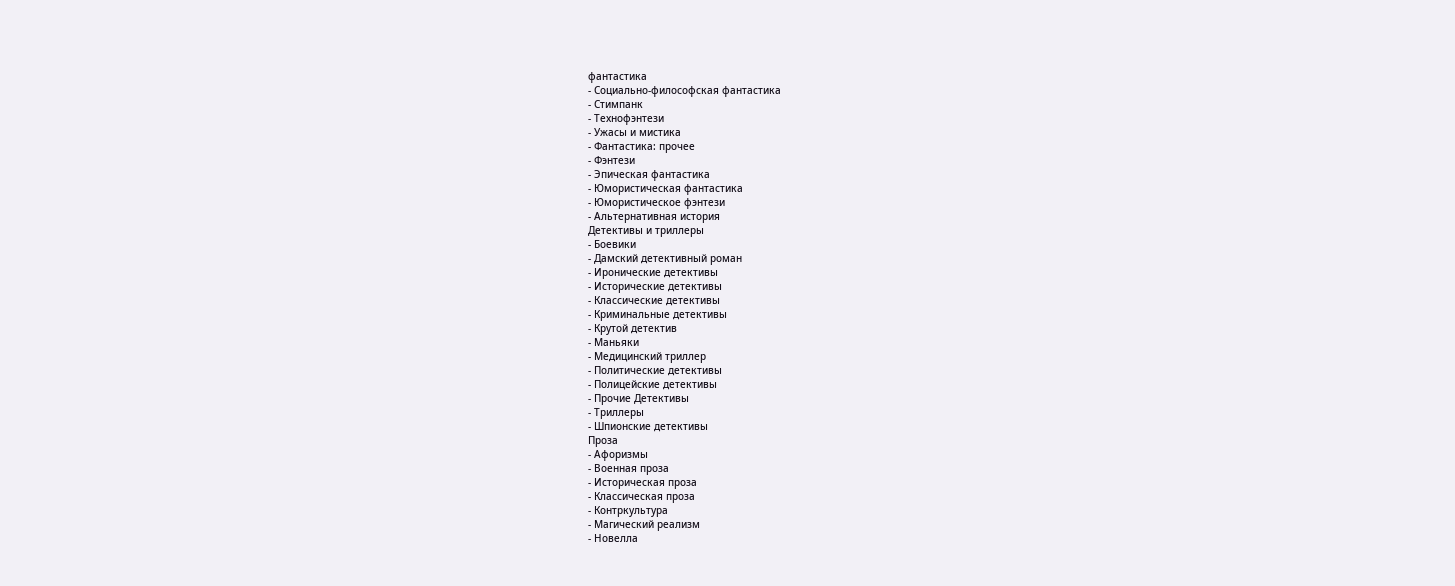фантастика
- Социально-философская фантастика
- Стимпанк
- Технофэнтези
- Ужасы и мистика
- Фантастика: прочее
- Фэнтези
- Эпическая фантастика
- Юмористическая фантастика
- Юмористическое фэнтези
- Альтернативная история
Детективы и триллеры
- Боевики
- Дамский детективный роман
- Иронические детективы
- Исторические детективы
- Классические детективы
- Криминальные детективы
- Крутой детектив
- Маньяки
- Медицинский триллер
- Политические детективы
- Полицейские детективы
- Прочие Детективы
- Триллеры
- Шпионские детективы
Проза
- Афоризмы
- Военная проза
- Историческая проза
- Классическая проза
- Контркультура
- Магический реализм
- Новелла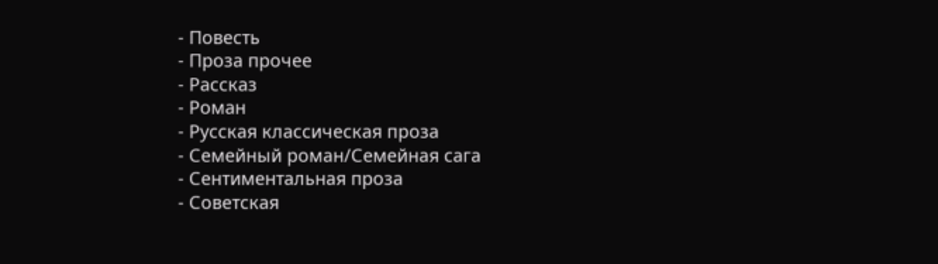- Повесть
- Проза прочее
- Рассказ
- Роман
- Русская классическая проза
- Семейный роман/Семейная сага
- Сентиментальная проза
- Советская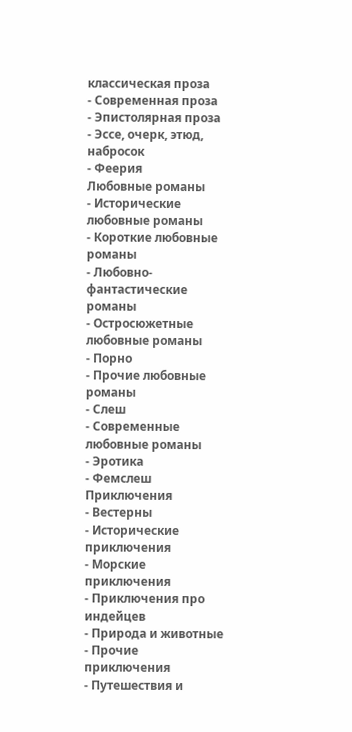классическая проза
- Современная проза
- Эпистолярная проза
- Эссе, очерк, этюд, набросок
- Феерия
Любовные романы
- Исторические любовные романы
- Короткие любовные романы
- Любовно-фантастические романы
- Остросюжетные любовные романы
- Порно
- Прочие любовные романы
- Слеш
- Современные любовные романы
- Эротика
- Фемслеш
Приключения
- Вестерны
- Исторические приключения
- Морские приключения
- Приключения про индейцев
- Природа и животные
- Прочие приключения
- Путешествия и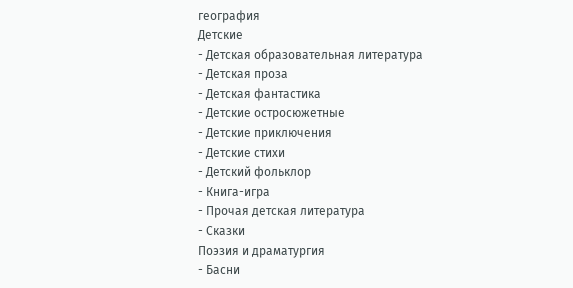география
Детские
- Детская образовательная литература
- Детская проза
- Детская фантастика
- Детские остросюжетные
- Детские приключения
- Детские стихи
- Детский фольклор
- Книга-игра
- Прочая детская литература
- Сказки
Поэзия и драматургия
- Басни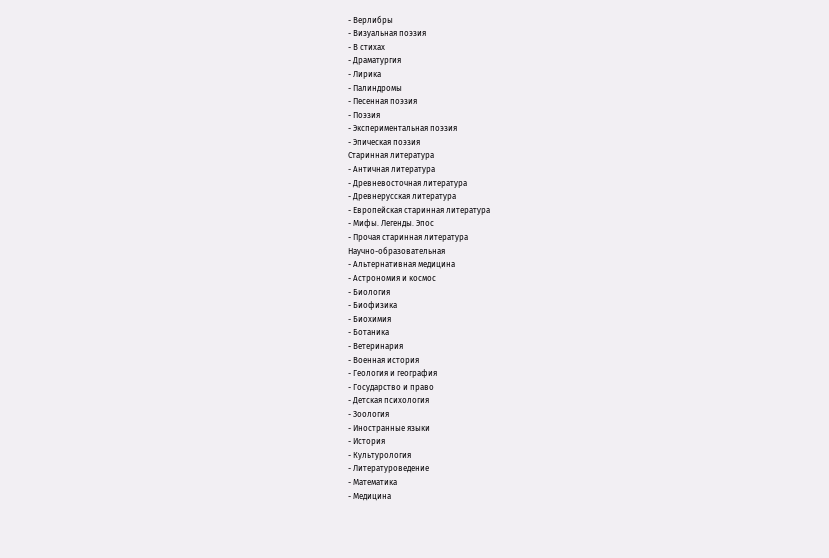- Верлибры
- Визуальная поэзия
- В стихах
- Драматургия
- Лирика
- Палиндромы
- Песенная поэзия
- Поэзия
- Экспериментальная поэзия
- Эпическая поэзия
Старинная литература
- Античная литература
- Древневосточная литература
- Древнерусская литература
- Европейская старинная литература
- Мифы. Легенды. Эпос
- Прочая старинная литература
Научно-образовательная
- Альтернативная медицина
- Астрономия и космос
- Биология
- Биофизика
- Биохимия
- Ботаника
- Ветеринария
- Военная история
- Геология и география
- Государство и право
- Детская психология
- Зоология
- Иностранные языки
- История
- Культурология
- Литературоведение
- Математика
- Медицина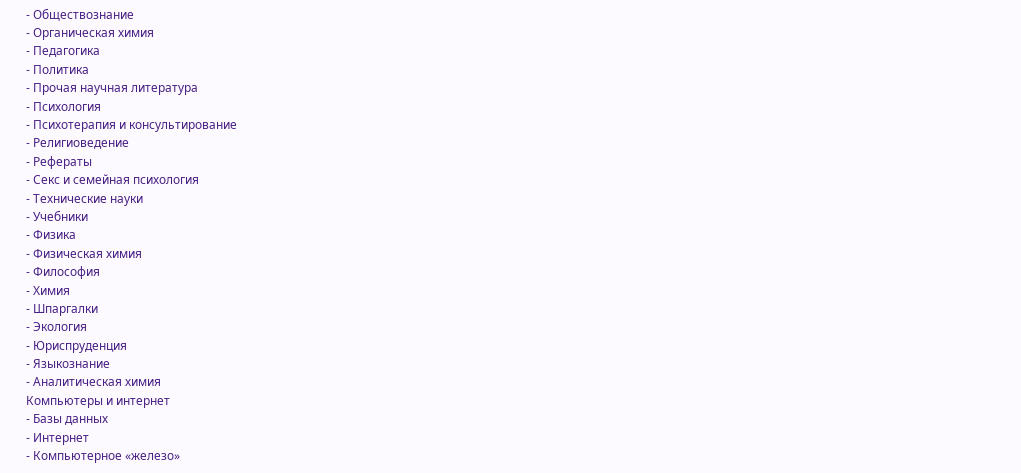- Обществознание
- Органическая химия
- Педагогика
- Политика
- Прочая научная литература
- Психология
- Психотерапия и консультирование
- Религиоведение
- Рефераты
- Секс и семейная психология
- Технические науки
- Учебники
- Физика
- Физическая химия
- Философия
- Химия
- Шпаргалки
- Экология
- Юриспруденция
- Языкознание
- Аналитическая химия
Компьютеры и интернет
- Базы данных
- Интернет
- Компьютерное «железо»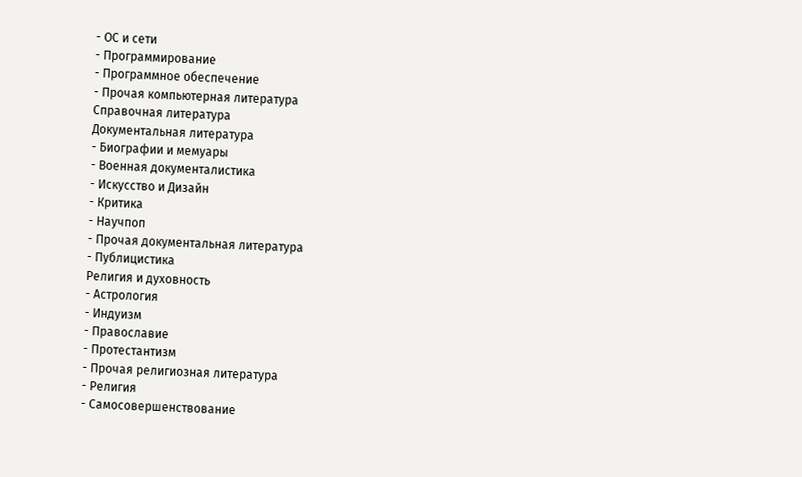- ОС и сети
- Программирование
- Программное обеспечение
- Прочая компьютерная литература
Справочная литература
Документальная литература
- Биографии и мемуары
- Военная документалистика
- Искусство и Дизайн
- Критика
- Научпоп
- Прочая документальная литература
- Публицистика
Религия и духовность
- Астрология
- Индуизм
- Православие
- Протестантизм
- Прочая религиозная литература
- Религия
- Самосовершенствование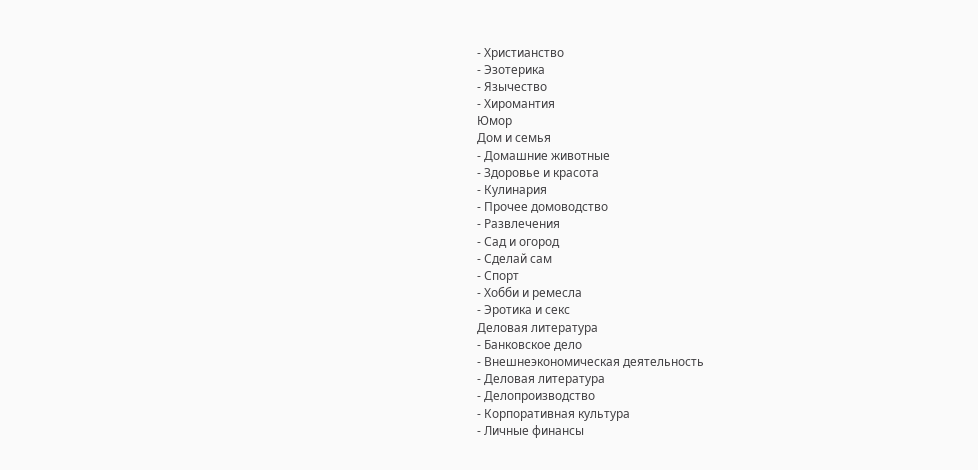- Христианство
- Эзотерика
- Язычество
- Хиромантия
Юмор
Дом и семья
- Домашние животные
- Здоровье и красота
- Кулинария
- Прочее домоводство
- Развлечения
- Сад и огород
- Сделай сам
- Спорт
- Хобби и ремесла
- Эротика и секс
Деловая литература
- Банковское дело
- Внешнеэкономическая деятельность
- Деловая литература
- Делопроизводство
- Корпоративная культура
- Личные финансы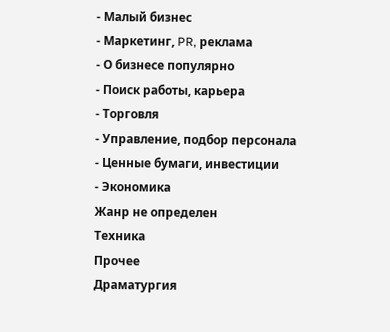- Малый бизнес
- Маркетинг, PR, реклама
- О бизнесе популярно
- Поиск работы, карьера
- Торговля
- Управление, подбор персонала
- Ценные бумаги, инвестиции
- Экономика
Жанр не определен
Техника
Прочее
Драматургия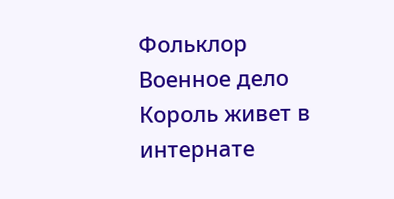Фольклор
Военное дело
Король живет в интернате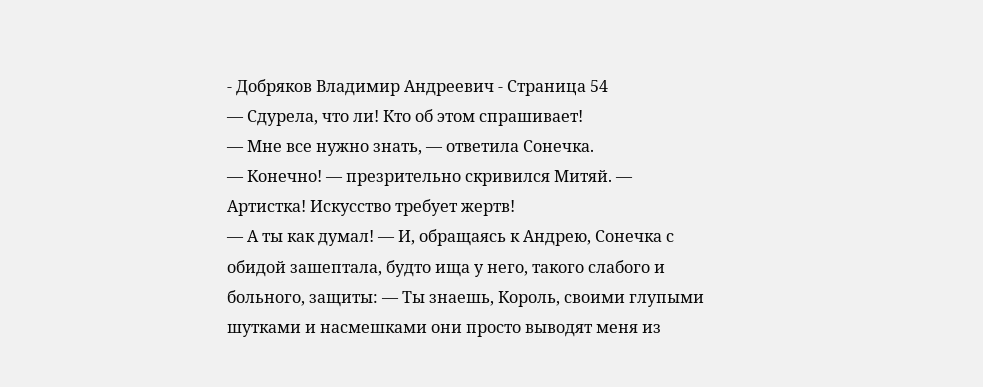- Добряков Владимир Андреевич - Страница 54
— Сдурела, что ли! Кто об этом спрашивает!
— Мне все нужно знать, — ответила Сонечка.
— Конечно! — презрительно скривился Митяй. — Артистка! Искусство требует жертв!
— А ты как думал! — И, обращаясь к Андрею, Сонечка с обидой зашептала, будто ища у него, такого слабого и больного, защиты: — Ты знаешь, Король, своими глупыми шутками и насмешками они просто выводят меня из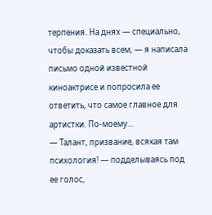терпения. На днях — специально, чтобы доказать всем, — я написала письмо одной известной киноактрисе и попросила ее ответить, что самое главное для артистки. По-моему…
— Талант, призвание, всякая там психология! — подделываясь под ее голос,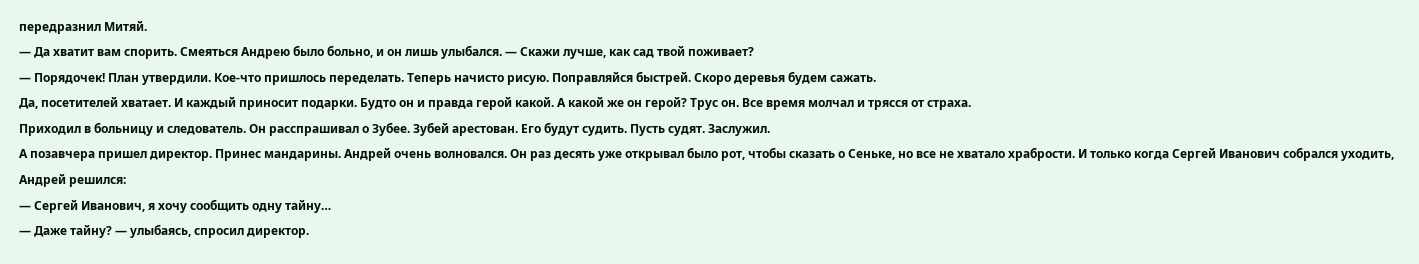передразнил Митяй.
— Да хватит вам спорить. Смеяться Андрею было больно, и он лишь улыбался. — Скажи лучше, как сад твой поживает?
— Порядочек! План утвердили. Кое-что пришлось переделать. Теперь начисто рисую. Поправляйся быстрей. Скоро деревья будем сажать.
Да, посетителей хватает. И каждый приносит подарки. Будто он и правда герой какой. А какой же он герой? Трус он. Все время молчал и трясся от страха.
Приходил в больницу и следователь. Он расспрашивал о Зубее. Зубей арестован. Его будут судить. Пусть судят. Заслужил.
А позавчера пришел директор. Принес мандарины. Андрей очень волновался. Он раз десять уже открывал было рот, чтобы сказать о Сеньке, но все не хватало храбрости. И только когда Сергей Иванович собрался уходить, Андрей решился:
— Сергей Иванович, я хочу сообщить одну тайну…
— Даже тайну? — улыбаясь, спросил директор.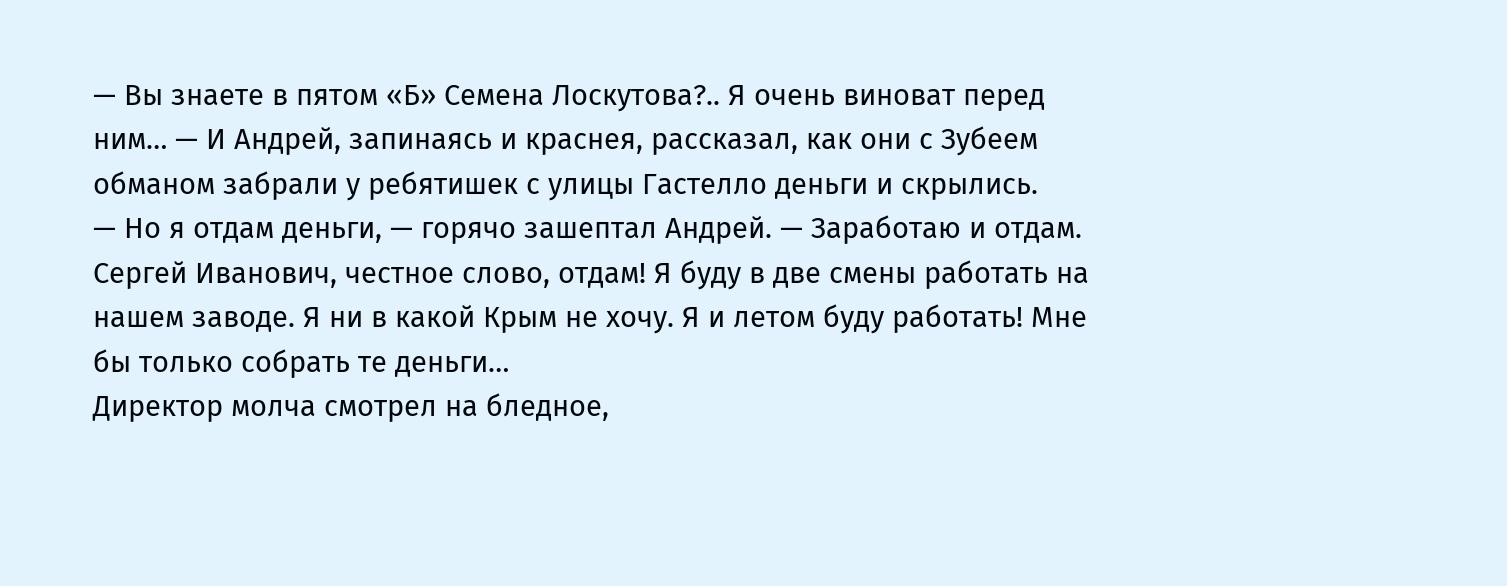— Вы знаете в пятом «Б» Семена Лоскутова?.. Я очень виноват перед ним… — И Андрей, запинаясь и краснея, рассказал, как они с Зубеем обманом забрали у ребятишек с улицы Гастелло деньги и скрылись.
— Но я отдам деньги, — горячо зашептал Андрей. — Заработаю и отдам. Сергей Иванович, честное слово, отдам! Я буду в две смены работать на нашем заводе. Я ни в какой Крым не хочу. Я и летом буду работать! Мне бы только собрать те деньги…
Директор молча смотрел на бледное,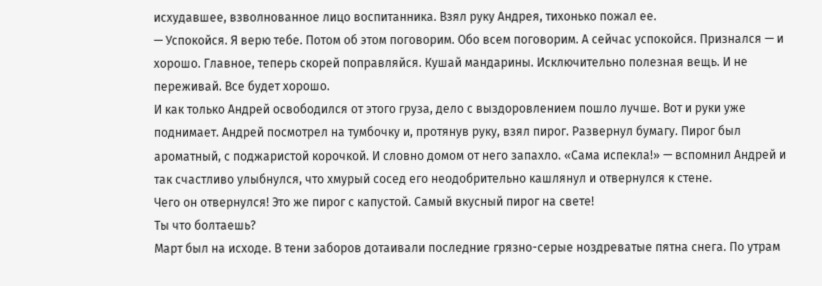исхудавшее, взволнованное лицо воспитанника. Взял руку Андрея, тихонько пожал ее.
— Успокойся. Я верю тебе. Потом об этом поговорим. Обо всем поговорим. А сейчас успокойся. Признался — и хорошо. Главное, теперь скорей поправляйся. Кушай мандарины. Исключительно полезная вещь. И не переживай. Все будет хорошо.
И как только Андрей освободился от этого груза, дело с выздоровлением пошло лучше. Вот и руки уже поднимает. Андрей посмотрел на тумбочку и, протянув руку, взял пирог. Развернул бумагу. Пирог был ароматный, с поджаристой корочкой. И словно домом от него запахло. «Сама испекла!» — вспомнил Андрей и так счастливо улыбнулся, что хмурый сосед его неодобрительно кашлянул и отвернулся к стене.
Чего он отвернулся! Это же пирог с капустой. Самый вкусный пирог на свете!
Ты что болтаешь?
Март был на исходе. В тени заборов дотаивали последние грязно-серые ноздреватые пятна снега. По утрам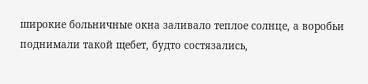широкие больничные окна заливало теплое солнце, а воробьи поднимали такой щебет, будто состязались,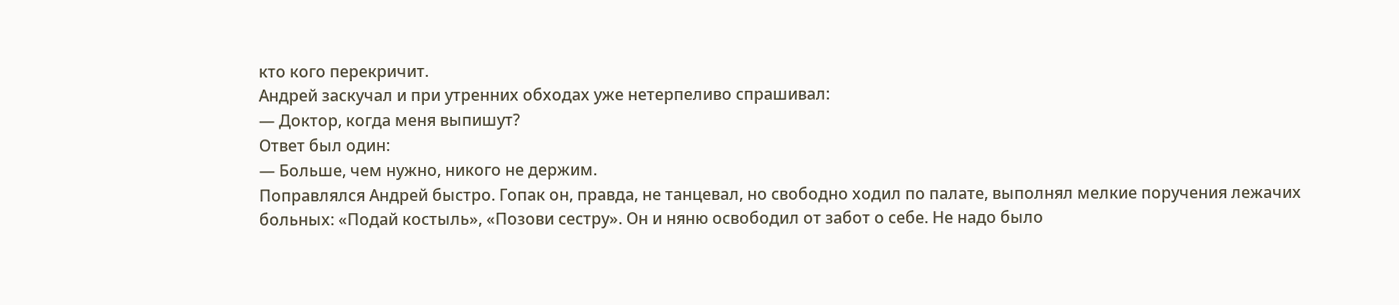кто кого перекричит.
Андрей заскучал и при утренних обходах уже нетерпеливо спрашивал:
— Доктор, когда меня выпишут?
Ответ был один:
— Больше, чем нужно, никого не держим.
Поправлялся Андрей быстро. Гопак он, правда, не танцевал, но свободно ходил по палате, выполнял мелкие поручения лежачих больных: «Подай костыль», «Позови сестру». Он и няню освободил от забот о себе. Не надо было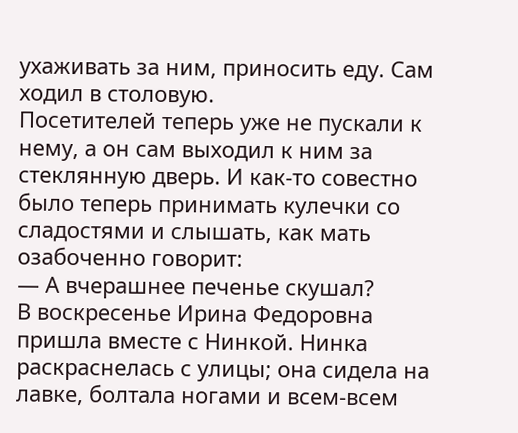ухаживать за ним, приносить еду. Сам ходил в столовую.
Посетителей теперь уже не пускали к нему, а он сам выходил к ним за стеклянную дверь. И как-то совестно было теперь принимать кулечки со сладостями и слышать, как мать озабоченно говорит:
— А вчерашнее печенье скушал?
В воскресенье Ирина Федоровна пришла вместе с Нинкой. Нинка раскраснелась с улицы; она сидела на лавке, болтала ногами и всем-всем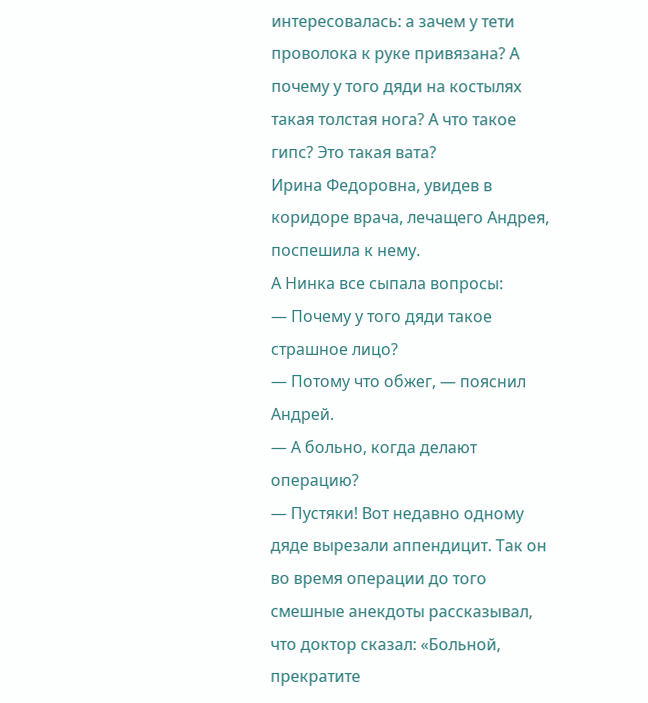интересовалась: а зачем у тети проволока к руке привязана? А почему у того дяди на костылях такая толстая нога? А что такое гипс? Это такая вата?
Ирина Федоровна, увидев в коридоре врача, лечащего Андрея, поспешила к нему.
А Нинка все сыпала вопросы:
— Почему у того дяди такое страшное лицо?
— Потому что обжег, — пояснил Андрей.
— А больно, когда делают операцию?
— Пустяки! Вот недавно одному дяде вырезали аппендицит. Так он во время операции до того смешные анекдоты рассказывал, что доктор сказал: «Больной, прекратите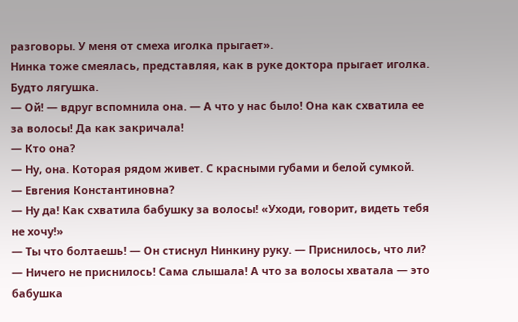разговоры. У меня от смеха иголка прыгает».
Нинка тоже смеялась, представляя, как в руке доктора прыгает иголка. Будто лягушка.
— Ой! — вдруг вспомнила она. — А что у нас было! Она как схватила ее за волосы! Да как закричала!
— Кто она?
— Ну, она. Которая рядом живет. С красными губами и белой сумкой.
— Евгения Константиновна?
— Ну да! Как схватила бабушку за волосы! «Уходи, говорит, видеть тебя не хочу!»
— Ты что болтаешь! — Он стиснул Нинкину руку. — Приснилось, что ли?
— Ничего не приснилось! Сама слышала! А что за волосы хватала — это бабушка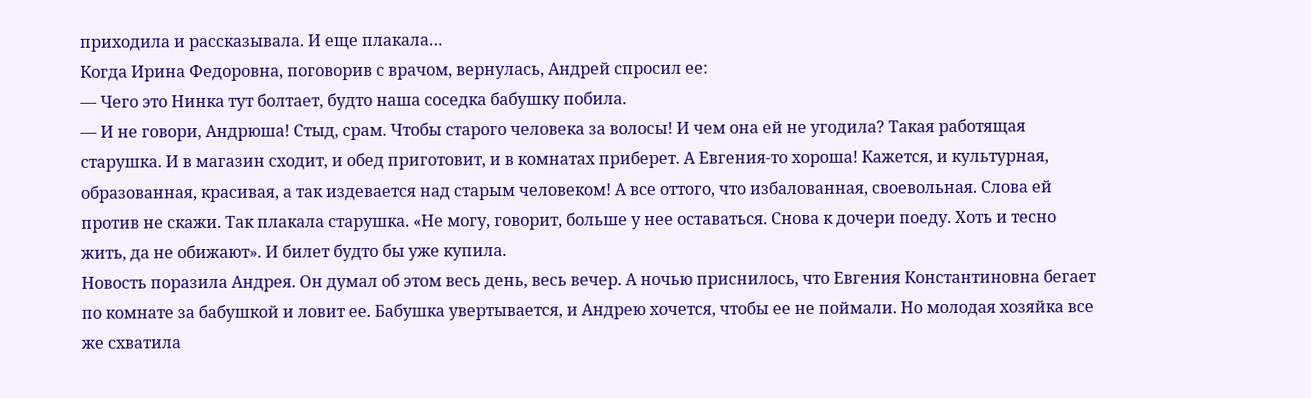приходила и рассказывала. И еще плакала…
Когда Ирина Федоровна, поговорив с врачом, вернулась, Андрей спросил ее:
— Чего это Нинка тут болтает, будто наша соседка бабушку побила.
— И не говори, Андрюша! Стыд, срам. Чтобы старого человека за волосы! И чем она ей не угодила? Такая работящая старушка. И в магазин сходит, и обед приготовит, и в комнатах приберет. А Евгения-то хороша! Кажется, и культурная, образованная, красивая, а так издевается над старым человеком! А все оттого, что избалованная, своевольная. Слова ей против не скажи. Так плакала старушка. «Не могу, говорит, больше у нее оставаться. Снова к дочери поеду. Хоть и тесно жить, да не обижают». И билет будто бы уже купила.
Новость поразила Андрея. Он думал об этом весь день, весь вечер. А ночью приснилось, что Евгения Константиновна бегает по комнате за бабушкой и ловит ее. Бабушка увертывается, и Андрею хочется, чтобы ее не поймали. Но молодая хозяйка все же схватила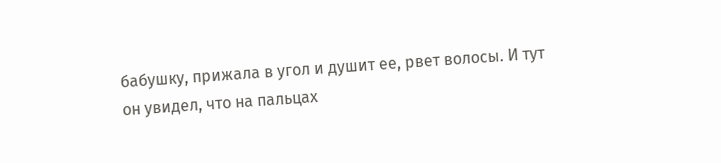бабушку, прижала в угол и душит ее, рвет волосы. И тут он увидел, что на пальцах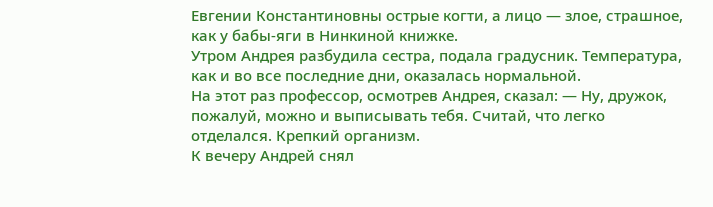Евгении Константиновны острые когти, а лицо — злое, страшное, как у бабы-яги в Нинкиной книжке.
Утром Андрея разбудила сестра, подала градусник. Температура, как и во все последние дни, оказалась нормальной.
На этот раз профессор, осмотрев Андрея, сказал: — Ну, дружок, пожалуй, можно и выписывать тебя. Считай, что легко отделался. Крепкий организм.
К вечеру Андрей снял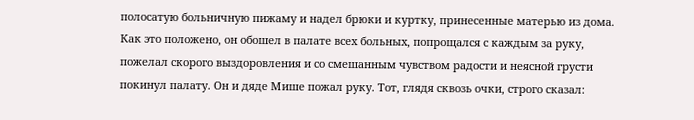полосатую больничную пижаму и надел брюки и куртку, принесенные матерью из дома. Как это положено, он обошел в палате всех больных, попрощался с каждым за руку, пожелал скорого выздоровления и со смешанным чувством радости и неясной грусти покинул палату. Он и дяде Мише пожал руку. Тот, глядя сквозь очки, строго сказал: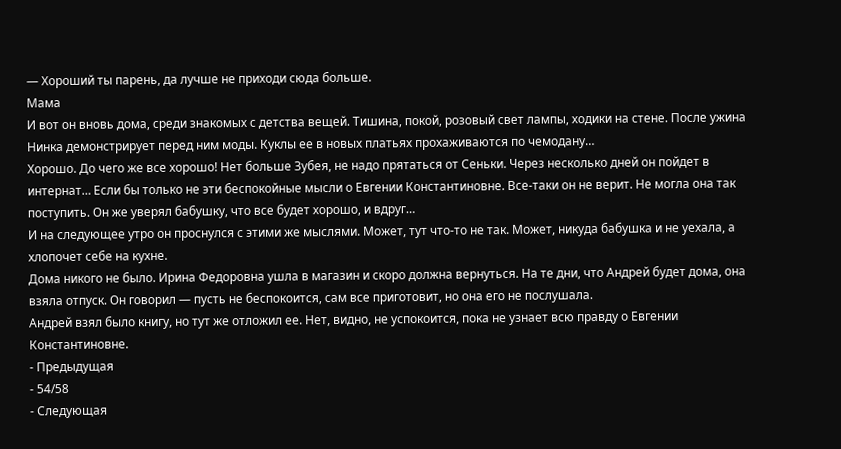— Хороший ты парень, да лучше не приходи сюда больше.
Мама
И вот он вновь дома, среди знакомых с детства вещей. Тишина, покой, розовый свет лампы, ходики на стене. После ужина Нинка демонстрирует перед ним моды. Куклы ее в новых платьях прохаживаются по чемодану…
Хорошо. До чего же все хорошо! Нет больше Зубея, не надо прятаться от Сеньки. Через несколько дней он пойдет в интернат… Если бы только не эти беспокойные мысли о Евгении Константиновне. Все-таки он не верит. Не могла она так поступить. Он же уверял бабушку, что все будет хорошо, и вдруг…
И на следующее утро он проснулся с этими же мыслями. Может, тут что-то не так. Может, никуда бабушка и не уехала, а хлопочет себе на кухне.
Дома никого не было. Ирина Федоровна ушла в магазин и скоро должна вернуться. На те дни, что Андрей будет дома, она взяла отпуск. Он говорил — пусть не беспокоится, сам все приготовит, но она его не послушала.
Андрей взял было книгу, но тут же отложил ее. Нет, видно, не успокоится, пока не узнает всю правду о Евгении Константиновне.
- Предыдущая
- 54/58
- Следующая